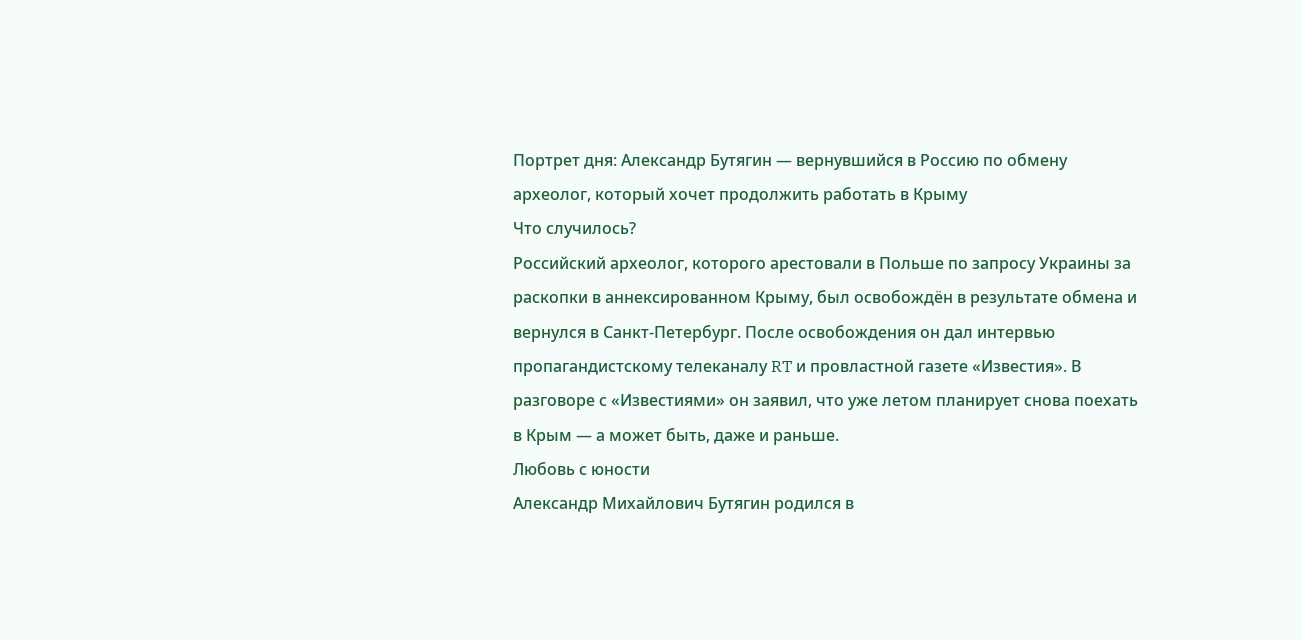Портрет дня: Александр Бутягин — вернувшийся в Россию по обмену археолог, который хочет продолжить работать в Крыму
Что случилось?
Российский археолог, которого арестовали в Польше по запросу Украины за раскопки в аннексированном Крыму, был освобождён в результате обмена и вернулся в Санкт-Петербург. После освобождения он дал интервью пропагандистскому телеканалу RT и провластной газете «Известия». В разговоре с «Известиями» он заявил, что уже летом планирует снова поехать в Крым — а может быть, даже и раньше.
Любовь с юности
Александр Михайлович Бутягин родился в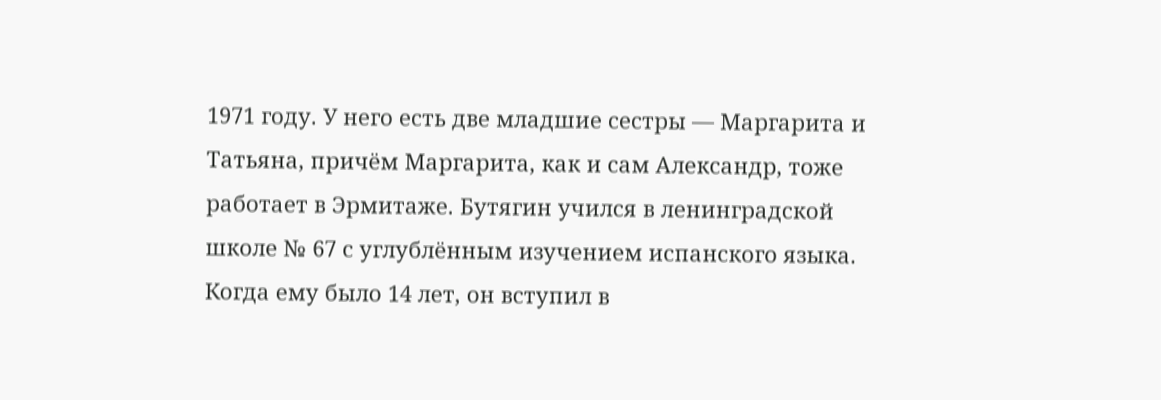1971 году. У него есть две младшие сестры — Маргарита и Татьяна, причём Маргарита, как и сам Александр, тоже работает в Эрмитаже. Бутягин учился в ленинградской школе № 67 с углублённым изучением испанского языка. Когда ему было 14 лет, он вступил в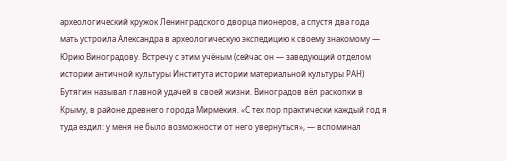археологический кружок Ленинградского дворца пионеров, а спустя два года мать устроила Александра в археологическую экспедицию к своему знакомому — Юрию Виноградову. Встречу с этим учёным (сейчас он — заведующий отделом истории античной культуры Института истории материальной культуры РАН) Бутягин называл главной удачей в своей жизни. Виноградов вёл раскопки в Крыму, в районе древнего города Мирмекия. «С тех пор практически каждый год я туда ездил: у меня не было возможности от него увернуться», — вспоминал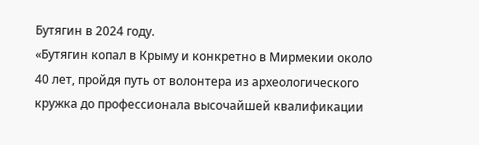Бутягин в 2024 году.
«Бутягин копал в Крыму и конкретно в Мирмекии около 40 лет, пройдя путь от волонтера из археологического кружка до профессионала высочайшей квалификации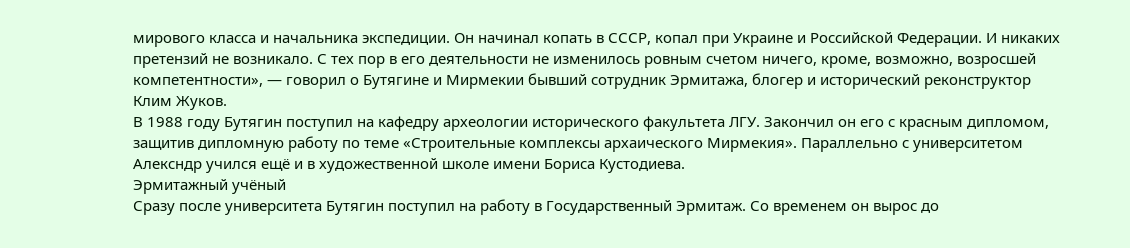мирового класса и начальника экспедиции. Он начинал копать в СССР, копал при Украине и Российской Федерации. И никаких претензий не возникало. С тех пор в его деятельности не изменилось ровным счетом ничего, кроме, возможно, возросшей компетентности», — говорил о Бутягине и Мирмекии бывший сотрудник Эрмитажа, блогер и исторический реконструктор Клим Жуков.
В 1988 году Бутягин поступил на кафедру археологии исторического факультета ЛГУ. Закончил он его с красным дипломом, защитив дипломную работу по теме «Строительные комплексы архаического Мирмекия». Параллельно с университетом Алексндр учился ещё и в художественной школе имени Бориса Кустодиева.
Эрмитажный учёный
Сразу после университета Бутягин поступил на работу в Государственный Эрмитаж. Со временем он вырос до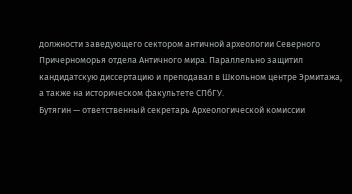должности заведующего сектором античной археологии Северного Причерноморья отдела Античного мира. Параллельно защитил кандидатскую диссертацию и преподавал в Школьном центре Эрмитажа, а также на историческом факультете СПбГУ.
Бутягин — ответственный секретарь Археологической комиссии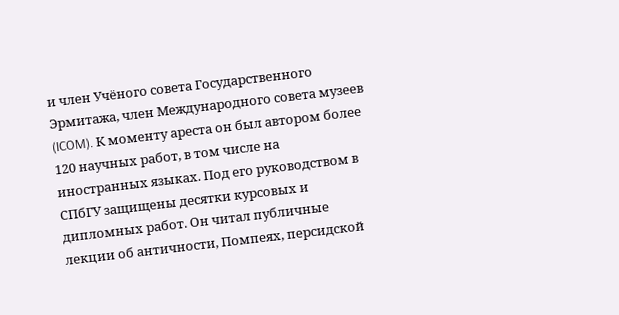и член Учёного совета Государственного Эрмитажа, член Международного совета музеев (ICOM). К моменту ареста он был автором более 120 научных работ, в том числе на иностранных языках. Под его руководством в СПбГУ защищены десятки курсовых и дипломных работ. Он читал публичные лекции об античности, Помпеях, персидской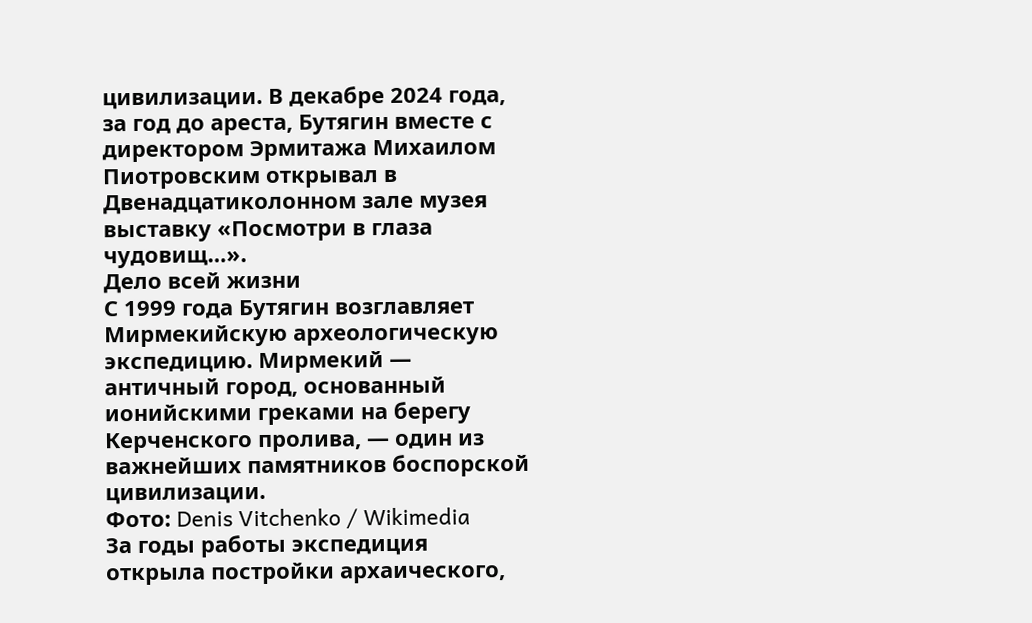цивилизации. В декабре 2024 года, за год до ареста, Бутягин вместе с директором Эрмитажа Михаилом Пиотровским открывал в Двенадцатиколонном зале музея выставку «Посмотри в глаза чудовищ…».
Дело всей жизни
С 1999 года Бутягин возглавляет Мирмекийскую археологическую экспедицию. Мирмекий — античный город, основанный ионийскими греками на берегу Керченского пролива, — один из важнейших памятников боспорской цивилизации.
Фото: Denis Vitchenko / Wikimedia
За годы работы экспедиция открыла постройки архаического,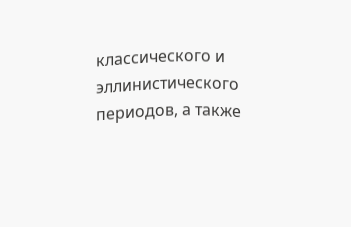классического и эллинистического периодов, а также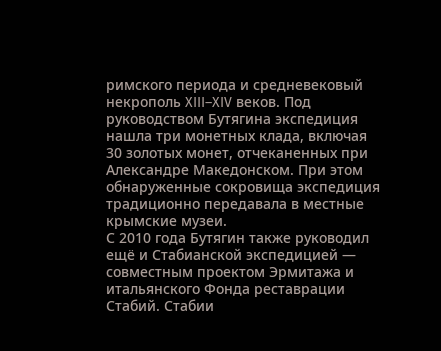римского периода и средневековый некрополь XIII–XIV веков. Под руководством Бутягина экспедиция нашла три монетных клада, включая 30 золотых монет, отчеканенных при Александре Македонском. При этом обнаруженные сокровища экспедиция традиционно передавала в местные крымские музеи.
С 2010 года Бутягин также руководил ещё и Стабианской экспедицией — совместным проектом Эрмитажа и итальянского Фонда реставрации Стабий. Стабии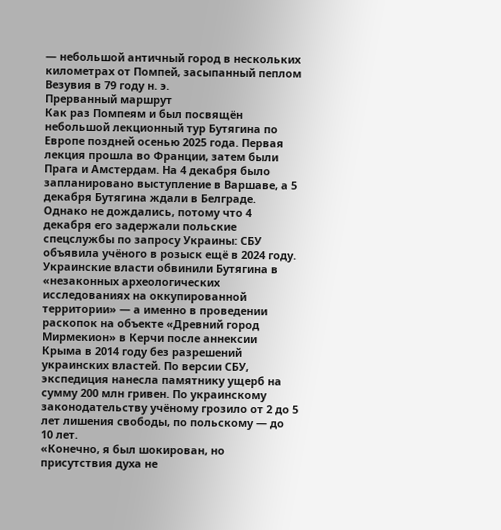— небольшой античный город в нескольких километрах от Помпей, засыпанный пеплом Везувия в 79 году н. э.
Прерванный маршрут
Как раз Помпеям и был посвящён небольшой лекционный тур Бутягина по Европе поздней осенью 2025 года. Первая лекция прошла во Франции, затем были Прага и Амстердам. На 4 декабря было запланировано выступление в Варшаве, а 5 декабря Бутягина ждали в Белграде. Однако не дождались, потому что 4 декабря его задержали польские спецслужбы по запросу Украины: СБУ объявила учёного в розыск ещё в 2024 году. Украинские власти обвинили Бутягина в «незаконных археологических исследованиях на оккупированной территории» — а именно в проведении раскопок на объекте «Древний город Мирмекион» в Керчи после аннексии Крыма в 2014 году без разрешений украинских властей. По версии СБУ, экспедиция нанесла памятнику ущерб на сумму 200 млн гривен. По украинскому законодательству учёному грозило от 2 до 5 лет лишения свободы, по польскому — до 10 лет.
«Конечно, я был шокирован, но присутствия духа не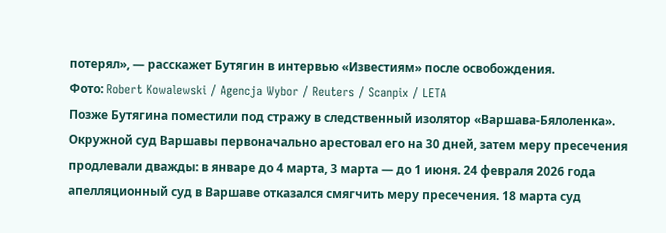потерял», — расскажет Бутягин в интервью «Известиям» после освобождения.
Фото: Robert Kowalewski / Agencja Wybor / Reuters / Scanpix / LETA
Позже Бутягина поместили под стражу в следственный изолятор «Варшава-Бялоленка». Окружной суд Варшавы первоначально арестовал его на 30 дней, затем меру пресечения продлевали дважды: в январе до 4 марта, 3 марта — до 1 июня. 24 февраля 2026 года апелляционный суд в Варшаве отказался смягчить меру пресечения. 18 марта суд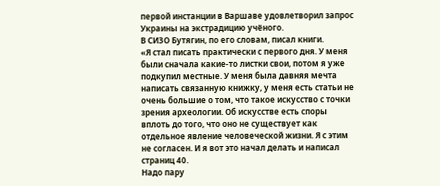первой инстанции в Варшаве удовлетворил запрос Украины на экстрадицию учёного.
В СИЗО Бутягин, по его словам, писал книги.
«Я стал писать практически с первого дня. У меня были сначала какие-то листки свои, потом я уже подкупил местные. У меня была давняя мечта написать связанную книжку, у меня есть статьи не очень большие о том, что такое искусство с точки зрения археологии. Об искусстве есть споры вплоть до того, что оно не существует как отдельное явление человеческой жизни. Я с этим не согласен. И я вот это начал делать и написал страниц 40.
Надо пару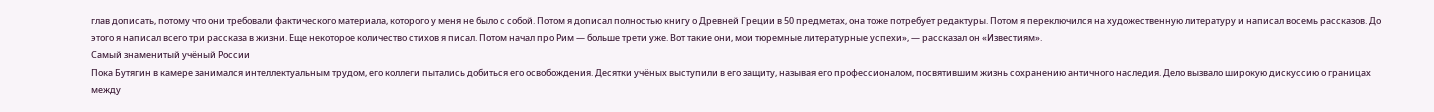глав дописать, потому что они требовали фактического материала, которого у меня не было с собой. Потом я дописал полностью книгу о Древней Греции в 50 предметах, она тоже потребует редактуры. Потом я переключился на художественную литературу и написал восемь рассказов. До этого я написал всего три рассказа в жизни. Еще некоторое количество стихов я писал. Потом начал про Рим — больше трети уже. Вот такие они, мои тюремные литературные успехи», — рассказал он «Известиям».
Самый знаменитый учёный России
Пока Бутягин в камере занимался интеллектуальным трудом, его коллеги пытались добиться его освобождения. Десятки учёных выступили в его защиту, называя его профессионалом, посвятившим жизнь сохранению античного наследия. Дело вызвало широкую дискуссию о границах между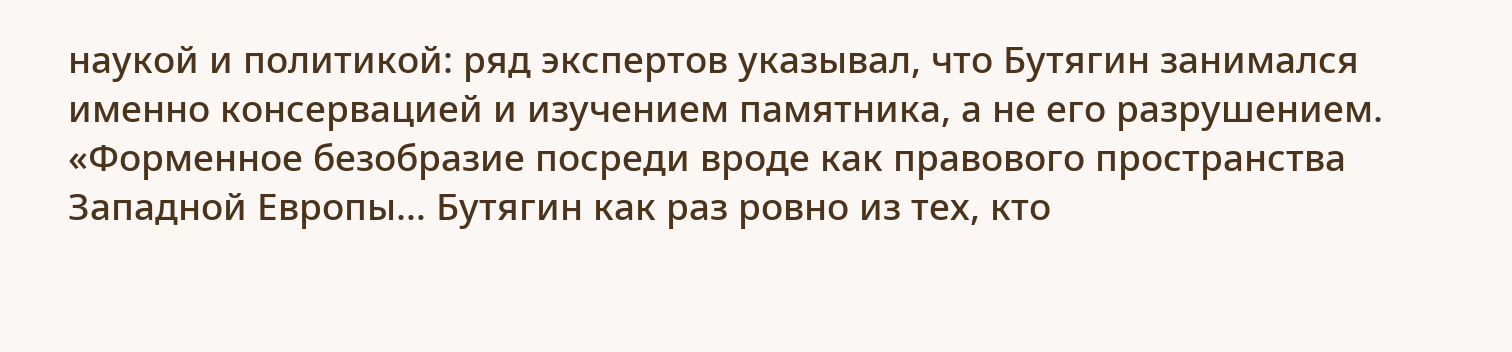наукой и политикой: ряд экспертов указывал, что Бутягин занимался именно консервацией и изучением памятника, а не его разрушением.
«Форменное безобразие посреди вроде как правового пространства Западной Европы… Бутягин как раз ровно из тех, кто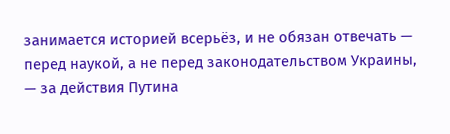занимается историей всерьёз, и не обязан отвечать — перед наукой, а не перед законодательством Украины, — за действия Путина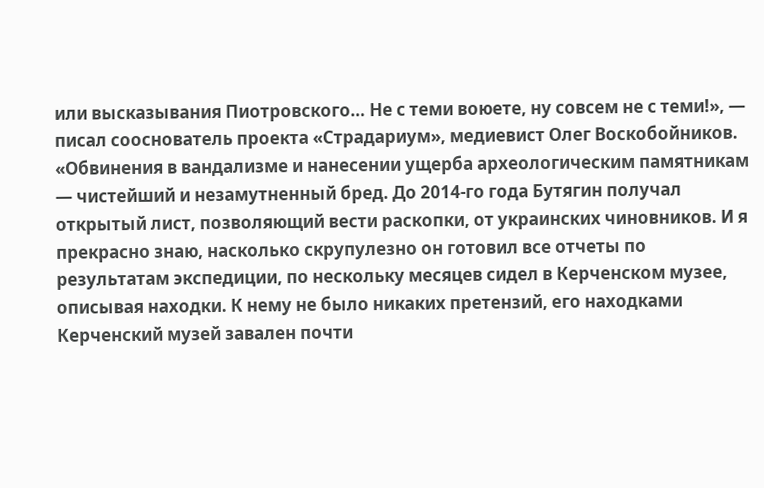или высказывания Пиотровского… Не с теми воюете, ну совсем не с теми!», — писал сооснователь проекта «Страдариум», медиевист Олег Воскобойников.
«Обвинения в вандализме и нанесении ущерба археологическим памятникам — чистейший и незамутненный бред. До 2014-го года Бутягин получал открытый лист, позволяющий вести раскопки, от украинских чиновников. И я прекрасно знаю, насколько скрупулезно он готовил все отчеты по результатам экспедиции, по нескольку месяцев сидел в Керченском музее, описывая находки. К нему не было никаких претензий, его находками Керченский музей завален почти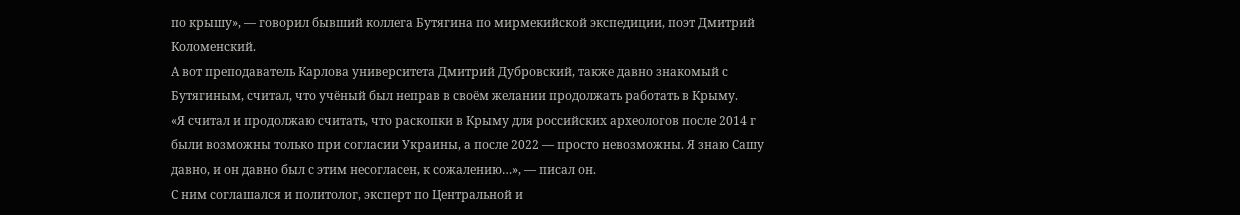по крышу», — говорил бывший коллега Бутягина по мирмекийской экспедиции, поэт Дмитрий Коломенский.
А вот преподаватель Карлова университета Дмитрий Дубровский, также давно знакомый с Бутягиным, считал, что учёный был неправ в своём желании продолжать работать в Крыму.
«Я считал и продолжаю считать, что раскопки в Крыму для российских археологов после 2014 г были возможны только при согласии Украины, а после 2022 — просто невозможны. Я знаю Сашу давно, и он давно был с этим несогласен, к сожалению…», — писал он.
С ним соглашался и политолог, эксперт по Центральной и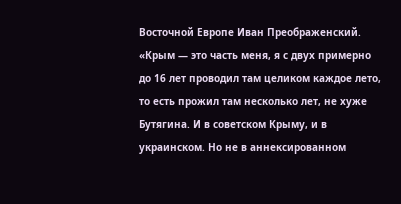Восточной Европе Иван Преображенский.
«Крым — это часть меня, я с двух примерно до 16 лет проводил там целиком каждое лето, то есть прожил там несколько лет, не хуже Бутягина. И в советском Крыму, и в украинском. Но не в аннексированном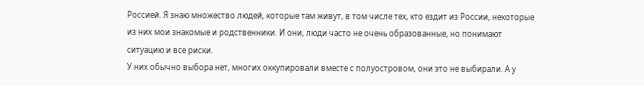Россией. Я знаю множество людей, которые там живут, в том числе тех, кто ездит из России, некоторые из них мои знакомые и родственники. И они, люди часто не очень образованные, но понимают ситуацию и все риски.
У них обычно выбора нет, многих оккупировали вместе с полуостровом, они это не выбирали. А у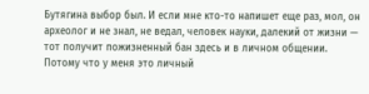Бутягина выбор был. И если мне кто-то напишет еще раз, мол, он археолог и не знал, не ведал, человек науки, далекий от жизни — тот получит пожизненный бан здесь и в личном общении. Потому что у меня это личный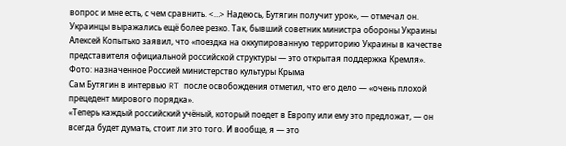вопрос и мне есть, с чем сравнить. <…> Надеюсь, Бутягин получит урок», — отмечал он.
Украинцы выражались ещё более резко. Так, бывший советник министра обороны Украины Алексей Копытько заявил, что «поездка на оккупированную территорию Украины в качестве представителя официальной российской структуры — это открытая поддержка Кремля».
Фото: назначенное Россией министерство культуры Крыма
Сам Бутягин в интервью RT после освобождения отметил, что его дело — «очень плохой прецедент мирового порядка».
«Теперь каждый российский учёный, который поедет в Европу или ему это предложат, — он всегда будет думать, стоит ли это того. И вообще, я — это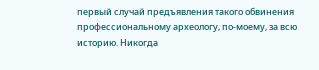первый случай предъявления такого обвинения профессиональному археологу, по-моему, за всю историю. Никогда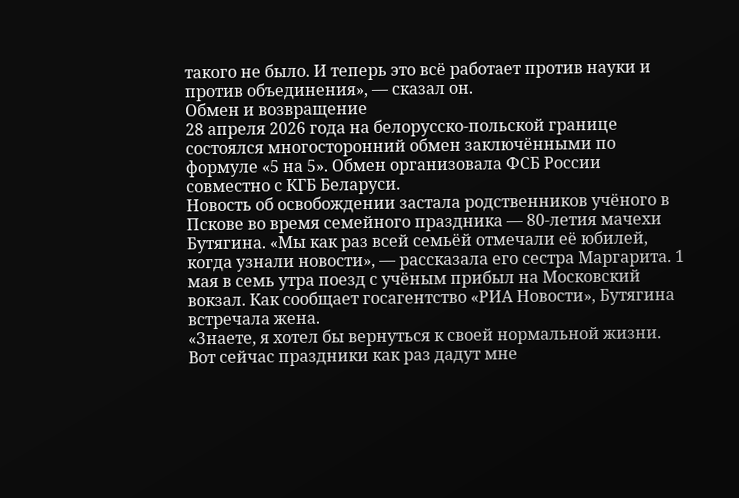такого не было. И теперь это всё работает против науки и против объединения», — сказал он.
Обмен и возвращение
28 апреля 2026 года на белорусско-польской границе состоялся многосторонний обмен заключёнными по формуле «5 на 5». Обмен организовала ФСБ России совместно с КГБ Беларуси.
Новость об освобождении застала родственников учёного в Пскове во время семейного праздника — 80-летия мачехи Бутягина. «Мы как раз всей семьёй отмечали её юбилей, когда узнали новости», — рассказала его сестра Маргарита. 1 мая в семь утра поезд с учёным прибыл на Московский вокзал. Как сообщает госагентство «РИА Новости», Бутягина встречала жена.
«Знаете, я хотел бы вернуться к своей нормальной жизни. Вот сейчас праздники как раз дадут мне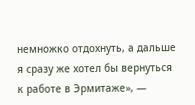немножко отдохнуть, а дальше я сразу же хотел бы вернуться к работе в Эрмитаже», —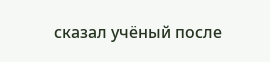сказал учёный после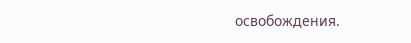освобождения.